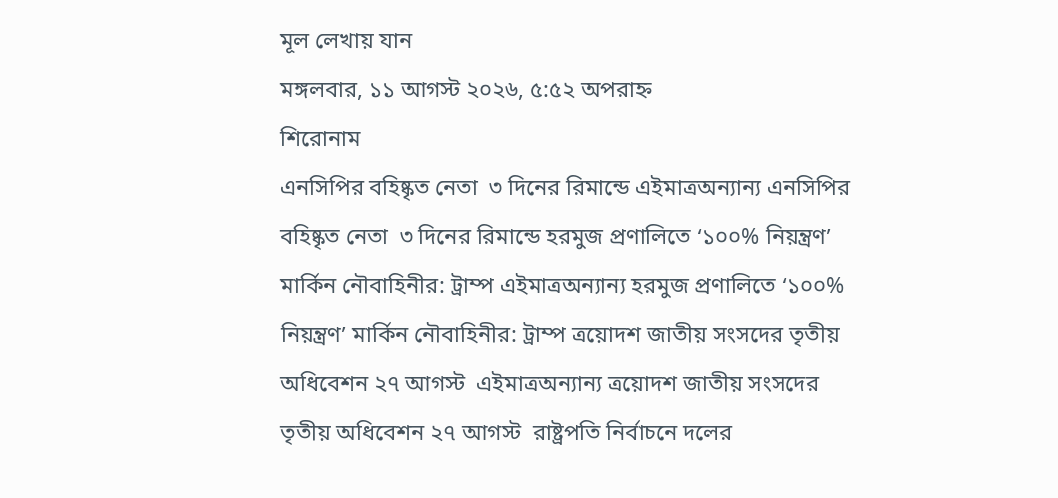মূল লেখায় যান
মঙ্গলবার, ১১ আগস্ট ২০২৬, ৫:৫২ অপরাহ্ন
শিরোনাম
এনসিপির বহিষ্কৃত নেতা  ৩ দিনের রিমান্ডে এইমাত্রঅন্যান্য এনসিপির বহিষ্কৃত নেতা  ৩ দিনের রিমান্ডে হরমুজ প্রণালিতে ‘১০০% নিয়ন্ত্রণ’ মার্কিন নৌবাহিনীর: ট্রাম্প এইমাত্রঅন্যান্য হরমুজ প্রণালিতে ‘১০০% নিয়ন্ত্রণ’ মার্কিন নৌবাহিনীর: ট্রাম্প ত্রয়োদশ জাতীয় সংসদের তৃতীয় অধিবেশন ২৭ আগস্ট  এইমাত্রঅন্যান্য ত্রয়োদশ জাতীয় সংসদের তৃতীয় অধিবেশন ২৭ আগস্ট  রাষ্ট্রপতি নির্বাচনে দলের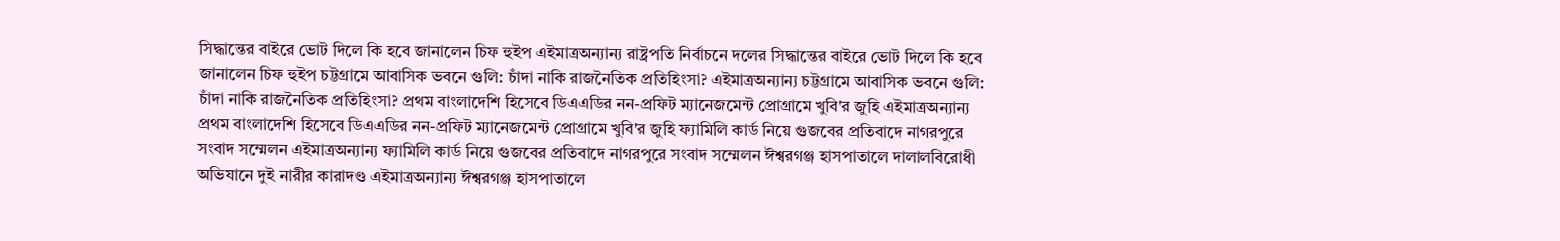সিদ্ধান্তের বাইরে ভোট দিলে কি হবে জানালেন চিফ হুইপ এইমাত্রঅন্যান্য রাষ্ট্রপতি নির্বাচনে দলের সিদ্ধান্তের বাইরে ভোট দিলে কি হবে জানালেন চিফ হুইপ চট্টগ্রামে আবাসিক ভবনে গুলি: চাঁদা নাকি রাজনৈতিক প্রতিহিংসা? এইমাত্রঅন্যান্য চট্টগ্রামে আবাসিক ভবনে গুলি: চাঁদা নাকি রাজনৈতিক প্রতিহিংসা? প্রথম বাংলাদেশি হিসেবে ডিএএডির নন-প্রফিট ম্যানেজমেন্ট প্রোগ্রামে খুবি'র জুহি এইমাত্রঅন্যান্য প্রথম বাংলাদেশি হিসেবে ডিএএডির নন-প্রফিট ম্যানেজমেন্ট প্রোগ্রামে খুবি'র জুহি ফ্যামিলি কার্ড নিয়ে গুজবের প্রতিবাদে নাগরপুরে সংবাদ সম্মেলন এইমাত্রঅন্যান্য ফ্যামিলি কার্ড নিয়ে গুজবের প্রতিবাদে নাগরপুরে সংবাদ সম্মেলন ঈশ্বরগঞ্জ হাসপাতালে দালালবিরোধী অভিযানে দুই নারীর কারাদণ্ড এইমাত্রঅন্যান্য ঈশ্বরগঞ্জ হাসপাতালে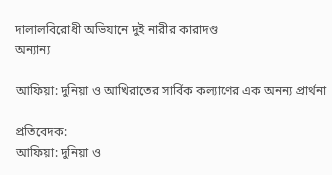দালালবিরোধী অভিযানে দুই নারীর কারাদণ্ড
অন্যান্য

আফিয়া: দুনিয়া ও আখিরাতের সার্বিক কল্যাণের এক অনন্য প্রার্থনা

প্রতিবেদক:
আফিয়া: দুনিয়া ও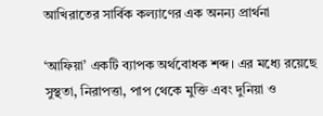আখিরাতের সার্বিক কল্যাণের এক অনন্য প্রার্থনা

‘আফিয়া’ একটি ব্যাপক অর্থবোধক শব্দ। এর মধ্যে রয়েছে সুস্থতা, নিরাপত্তা, পাপ থেকে মুক্তি এবং দুনিয়া ও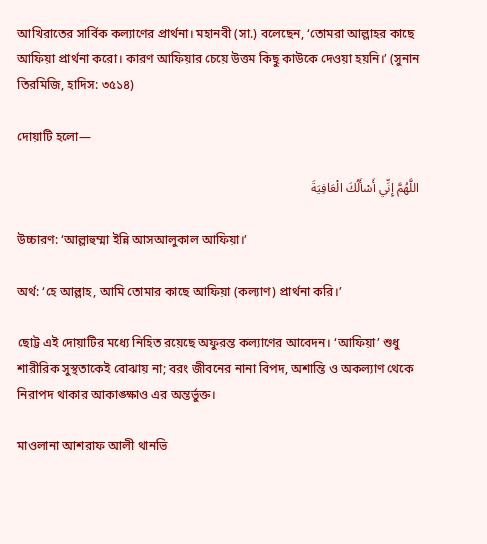আখিরাতের সার্বিক কল্যাণের প্রার্থনা। মহানবী (সা.) বলেছেন, ‘তোমরা আল্লাহর কাছে আফিয়া প্রার্থনা করো। কারণ আফিয়ার চেয়ে উত্তম কিছু কাউকে দেওয়া হয়নি।’ (সুনান তিরমিজি, হাদিস: ৩৫১৪)

দোয়াটি হলো—

اللَّهُمَّ إِنِّي أَسْأَلُكَ الْعَافِيَةَ

উচ্চারণ: ‘আল্লাহুম্মা ইন্নি আসআলুকাল আফিয়া।’

অর্থ: ‘হে আল্লাহ, আমি তোমার কাছে আফিয়া (কল্যাণ) প্রার্থনা করি।’

ছোট্ট এই দোয়াটির মধ্যে নিহিত রয়েছে অফুরন্ত কল্যাণের আবেদন। ‘আফিয়া’ শুধু শারীরিক সুস্থতাকেই বোঝায় না; বরং জীবনের নানা বিপদ, অশান্তি ও অকল্যাণ থেকে নিরাপদ থাকার আকাঙ্ক্ষাও এর অন্তর্ভুক্ত।

মাওলানা আশরাফ আলী থানভি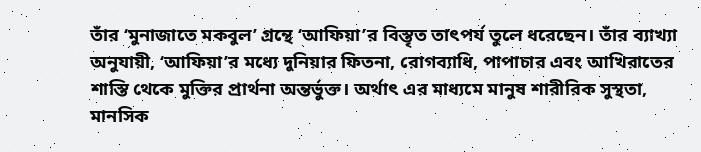তাঁর ‘মুনাজাতে মকবুল’ গ্রন্থে ‘আফিয়া’র বিস্তৃত তাৎপর্য তুলে ধরেছেন। তাঁর ব্যাখ্যা অনুযায়ী, ‘আফিয়া’র মধ্যে দুনিয়ার ফিতনা, রোগব্যাধি, পাপাচার এবং আখিরাতের শাস্তি থেকে মুক্তির প্রার্থনা অন্তর্ভুক্ত। অর্থাৎ এর মাধ্যমে মানুষ শারীরিক সুস্থতা, মানসিক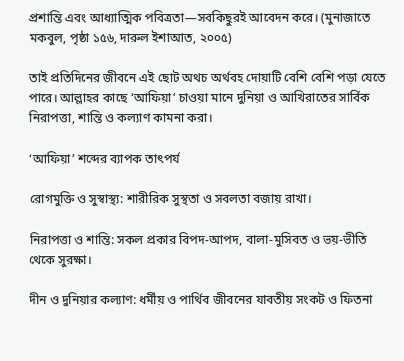প্রশান্তি এবং আধ্যাত্মিক পবিত্রতা—সবকিছুরই আবেদন করে। (মুনাজাতে মকবুল, পৃষ্ঠা ১৫৬, দারুল ইশাআত, ২০০৫)

তাই প্রতিদিনের জীবনে এই ছোট অথচ অর্থবহ দোয়াটি বেশি বেশি পড়া যেতে পারে। আল্লাহর কাছে ‘আফিয়া’ চাওয়া মানে দুনিয়া ও আখিরাতের সার্বিক নিরাপত্তা, শান্তি ও কল্যাণ কামনা করা।

‘আফিয়া’ শব্দের ব্যাপক তাৎপর্য

রোগমুক্তি ও সুস্বাস্থ্য: শারীরিক সুস্থতা ও সবলতা বজায় রাখা।

নিরাপত্তা ও শান্তি: সকল প্রকার বিপদ-আপদ, বালা-মুসিবত ও ভয়-ভীতি থেকে সুরক্ষা।

দীন ও দুনিয়ার কল্যাণ: ধর্মীয় ও পার্থিব জীবনের যাবতীয় সংকট ও ফিতনা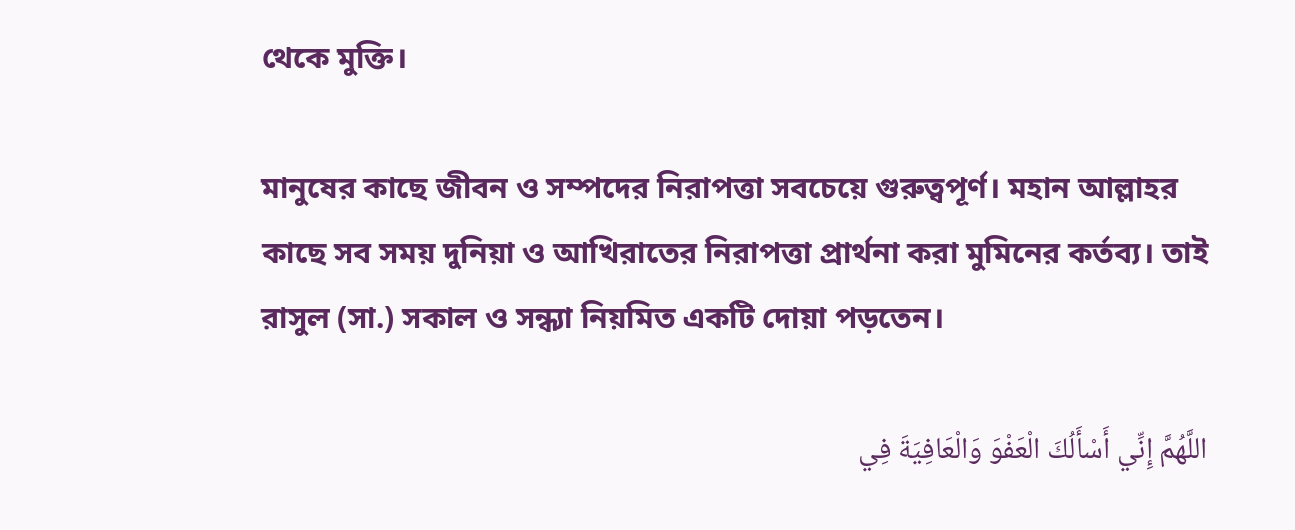থেকে মুক্তি।

মানুষের কাছে জীবন ও সম্পদের নিরাপত্তা সবচেয়ে গুরুত্বপূর্ণ। মহান আল্লাহর কাছে সব সময় দুনিয়া ও আখিরাতের নিরাপত্তা প্রার্থনা করা মুমিনের কর্তব্য। তাই রাসুল (সা.) সকাল ও সন্ধ্যা নিয়মিত একটি দোয়া পড়তেন।

اللَّهُمَّ إِنِّي أَسْأَلُكَ الْعَفْوَ وَالْعَافِيَةَ فِي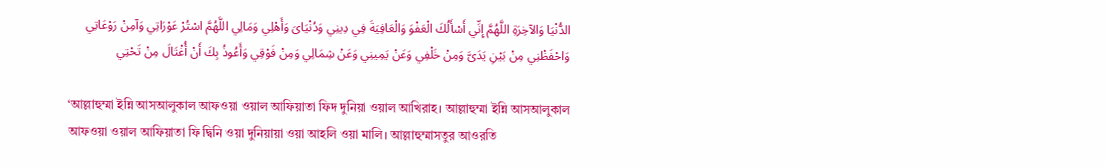الدُّنْيَا وَالآخِرَةِ اللَّهُمَّ إِنِّي أَسْأَلُكَ الْعَفْوَ وَالْعَافِيَةَ فِي دِينِي وَدُنْيَاىَ وَأَهْلِي وَمَالِي اللَّهُمَّ اسْتُرْ عَوْرَاتِي وَآمِنْ رَوْعَاتِي وَاحْفَظْنِي مِنْ بَيْنِ يَدَىَّ وَمِنْ خَلْفِي وَعَنْ يَمِينِي وَعَنْ شِمَالِي وَمِنْ فَوْقِي وَأَعُوذُ بِكَ أَنْ أُغْتَالَ مِنْ تَحْتِي

‘আল্লাহুম্মা ইন্নি আসআলুকাল আফওয়া ওয়াল আফিয়াতা ফিদ দুনিয়া ওয়াল আখিরাহ। আল্লাহুম্মা ইন্নি আসআলুকাল আফওয়া ওয়াল আফিয়াতা ফি দ্বিনি ওয়া দুনিয়ায়া ওয়া আহলি ওয়া মালি। আল্লাহুম্মাসতুর আওরতি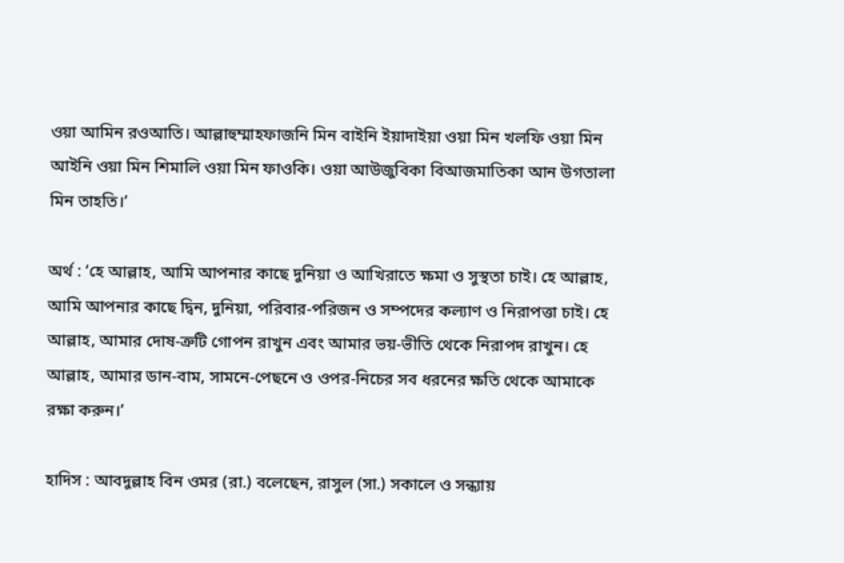ওয়া আমিন রওআতি। আল্লাহুম্মাহফাজনি মিন বাইনি ইয়াদাইয়া ওয়া মিন খলফি ওয়া মিন আইনি ওয়া মিন শিমালি ওয়া মিন ফাওকি। ওয়া আউজুবিকা বিআজমাতিকা আন উগতালা মিন তাহতি।’

অর্থ : ‘হে আল্লাহ, আমি আপনার কাছে দুনিয়া ও আখিরাতে ক্ষমা ও সুস্থতা চাই। হে আল্লাহ, আমি আপনার কাছে দ্বিন, দুনিয়া, পরিবার-পরিজন ও সম্পদের কল্যাণ ও নিরাপত্তা চাই। হে আল্লাহ, আমার দোষ-ত্রুটি গোপন রাখুন এবং আমার ভয়-ভীতি থেকে নিরাপদ রাখুন। হে আল্লাহ, আমার ডান-বাম, সামনে-পেছনে ও ওপর-নিচের সব ধরনের ক্ষতি থেকে আমাকে রক্ষা করুন।’

হাদিস : আবদুল্লাহ বিন ওমর (রা.) বলেছেন, রাসুল (সা.) সকালে ও সন্ধ্যায়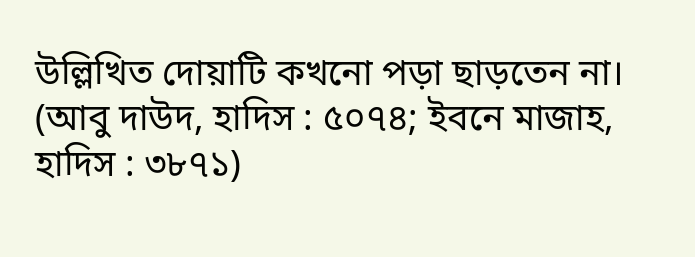উল্লিখিত দোয়াটি কখনো পড়া ছাড়তেন না। (আবু দাউদ, হাদিস : ৫০৭৪; ইবনে মাজাহ, হাদিস : ৩৮৭১)